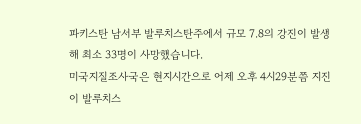파키스탄 남서부 발루치스탄주에서 규모 7.8의 강진이 발생해 최소 33명이 사망했습니다.
미국지질조사국은 현지시간으로 어제 오후 4시29분쯤 지진이 발루치스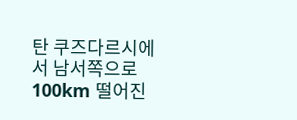탄 쿠즈다르시에서 남서쪽으로 100km 떨어진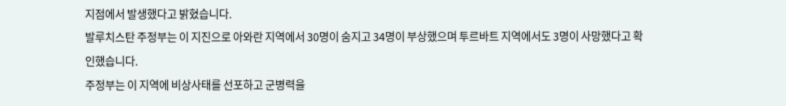지점에서 발생했다고 밝혔습니다.
발루치스탄 주정부는 이 지진으로 아와란 지역에서 30명이 숨지고 34명이 부상했으며 투르바트 지역에서도 3명이 사망했다고 확인했습니다.
주정부는 이 지역에 비상사태를 선포하고 군병력을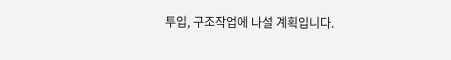투입, 구조작업에 나설 계획입니다.